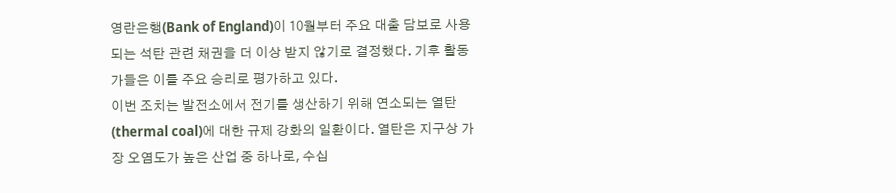영란은행(Bank of England)이 10월부터 주요 대출 담보로 사용되는 석탄 관련 채권을 더 이상 받지 않기로 결정했다. 기후 활동가들은 이를 주요 승리로 평가하고 있다.
이번 조치는 발전소에서 전기를 생산하기 위해 연소되는 열탄(thermal coal)에 대한 규제 강화의 일환이다. 열탄은 지구상 가장 오염도가 높은 산업 중 하나로, 수십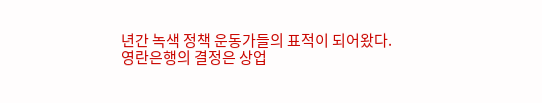년간 녹색 정책 운동가들의 표적이 되어왔다.
영란은행의 결정은 상업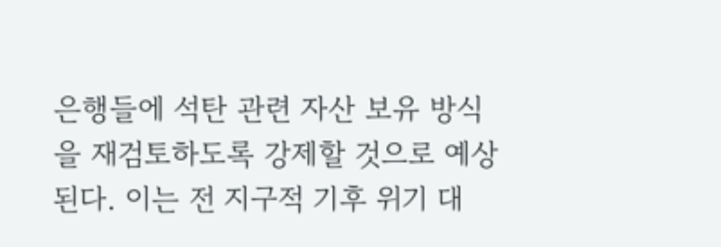은행들에 석탄 관련 자산 보유 방식을 재검토하도록 강제할 것으로 예상된다. 이는 전 지구적 기후 위기 대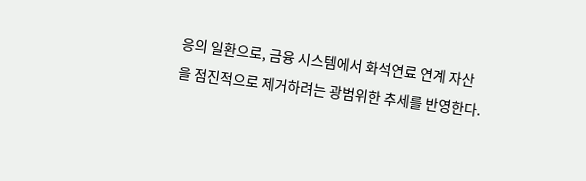응의 일환으로, 금융 시스템에서 화석연료 연계 자산을 점진적으로 제거하려는 광범위한 추세를 반영한다.